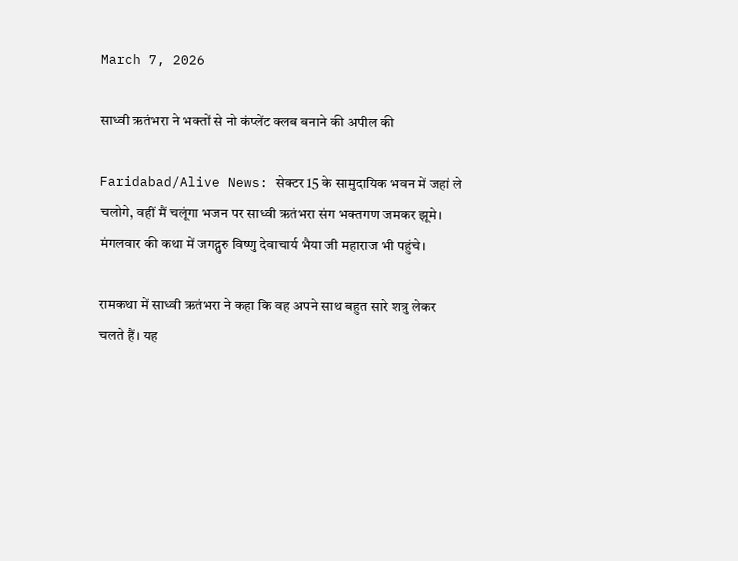March 7, 2026

साध्वी ऋतंभरा ने भक्तों से नो कंप्लेंट क्लब बनाने की अपील की

Faridabad/Alive News: सेक्टर 15 के सामुदायिक भवन में जहां ले चलोगे, वहीं मैं चलूंगा भजन पर साध्वी ऋतंभरा संग भक्तगण जमकर झूमे। मंगलवार की कथा में जगद्गुरु विष्णु देवाचार्य भैया जी महाराज भी पहुंचे।

रामकथा में साध्वी ऋतंभरा ने कहा कि वह अपने साथ बहुत सारे शत्रु लेकर चलते हैं। यह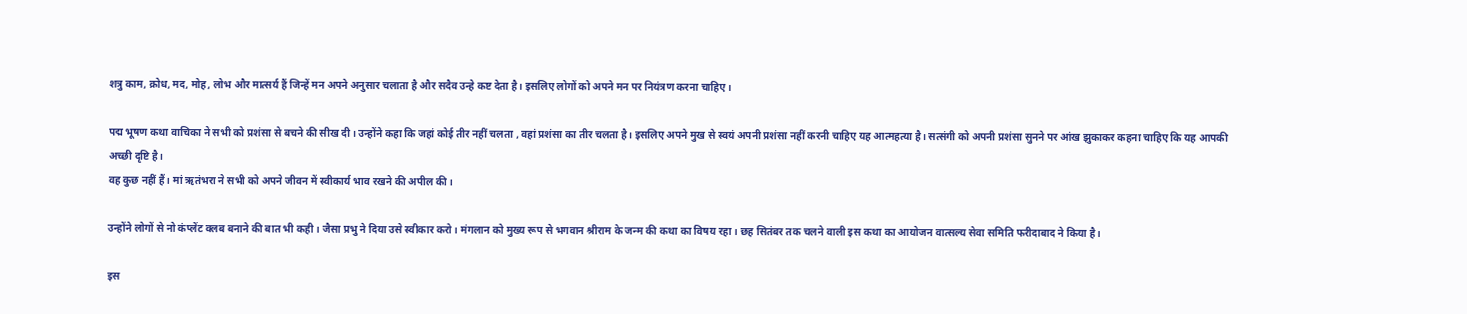शत्रु काम, क्रोध, मद, मोह, लोभ और मात्सर्य हैं जिन्हें मन अपने अनुसार चलाता है और सदैव उन्हे कष्ट देता है। इसलिए लोगों को अपने मन पर नियंत्रण करना चाहिए।

पद्म भूषण कथा वाचिका ने सभी को प्रशंसा से बचने की सीख दी। उन्होंने कहा कि जहां कोई तीर नहीं चलता , वहां प्रशंसा का तीर चलता है। इसलिए अपने मुख से स्वयं अपनी प्रशंसा नहीं करनी चाहिए यह आत्महत्या है। सत्संगी को अपनी प्रशंसा सुनने पर आंख झुकाकर कहना चाहिए कि यह आपकी अच्छी दृष्टि है।
वह कुछ नहीं हैं। मां ऋतंभरा ने सभी को अपने जीवन में स्वीकार्य भाव रखने की अपील की।

उन्होंने लोगों से नो कंप्लेंट क्लब बनाने की बात भी कही। जैसा प्रभु ने दिया उसे स्वीकार करो। मंगलान को मुख्य रूप से भगवान श्रीराम के जन्म की कथा का विषय रहा। छह सितंबर तक चलने वाली इस कथा का आयोजन वात्सल्य सेवा समिति फरीदाबाद ने किया है।

इस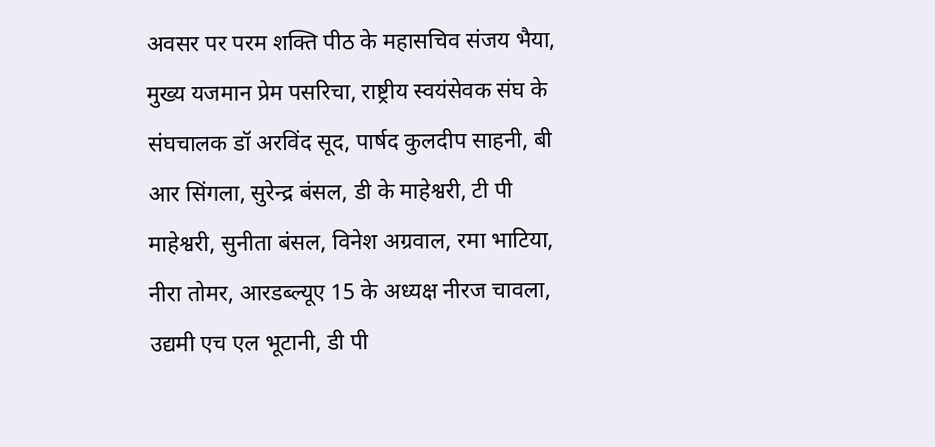अवसर पर परम शक्ति पीठ के महासचिव संजय भैया, मुख्य यजमान प्रेम पसरिचा, राष्ट्रीय स्वयंसेवक संघ के संघचालक डॉ अरविंद सूद, पार्षद कुलदीप साहनी, बी आर सिंगला, सुरेन्द्र बंसल, डी के माहेश्वरी, टी पी माहेश्वरी, सुनीता बंसल, विनेश अग्रवाल, रमा भाटिया, नीरा तोमर, आरडब्ल्यूए 15 के अध्यक्ष नीरज चावला, उद्यमी एच एल भूटानी, डी पी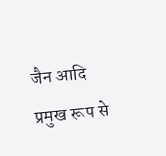जैन आदि प्रमुख रूप से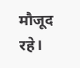मौजूद रहे।